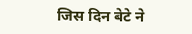जिस दिन बेटे ने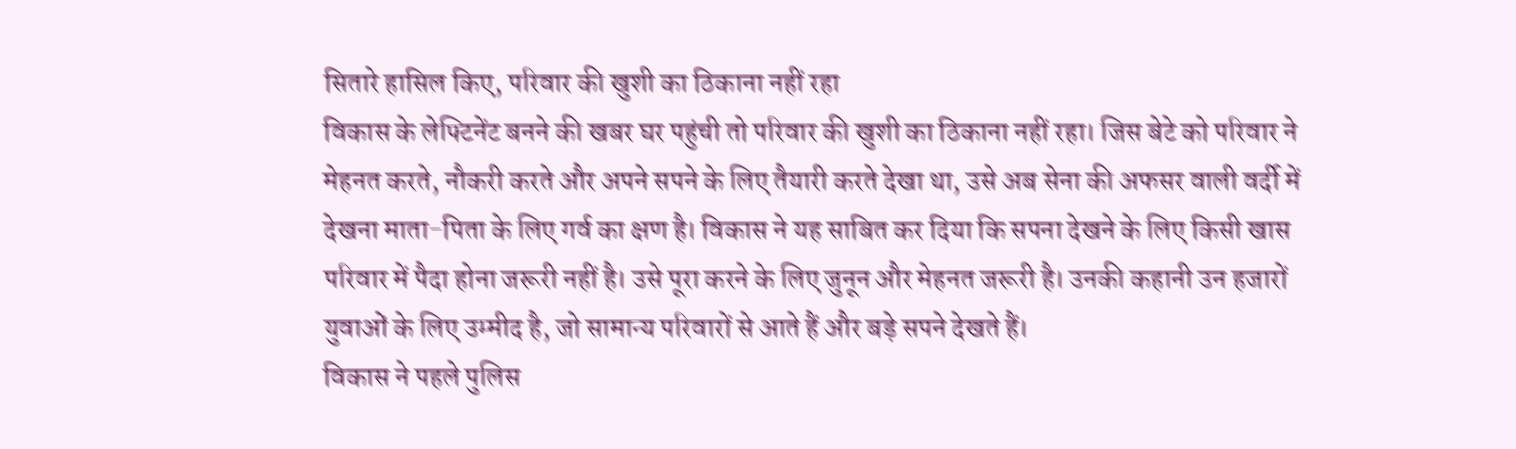सितारे हासिल किए, परिवार की खुशी का ठिकाना नहीं रहा
विकास के लेफ्टिनेंट बनने की खबर घर पहुंची तो परिवार की खुशी का ठिकाना नहीं रहा। जिस बेटे को परिवार ने मेहनत करते, नौकरी करते और अपने सपने के लिए तैयारी करते देखा था, उसे अब सेना की अफसर वाली वर्दी में देखना माता-पिता के लिए गर्व का क्षण है। विकास ने यह साबित कर दिया कि सपना देखने के लिए किसी खास परिवार में पैदा होना जरूरी नहीं है। उसे पूरा करने के लिए जुनून और मेहनत जरूरी है। उनकी कहानी उन हजारों युवाओं के लिए उम्मीद है, जो सामान्य परिवारों से आते हैं और बड़े सपने देखते हैं।
विकास ने पहले पुलिस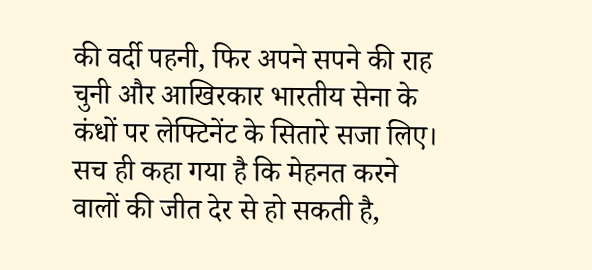की वर्दी पहनी, फिर अपने सपने की राह चुनी और आखिरकार भारतीय सेना के कंधों पर लेफ्टिनेंट के सितारे सजा लिए। सच ही कहा गया है कि मेहनत करने वालों की जीत देर से हो सकती है,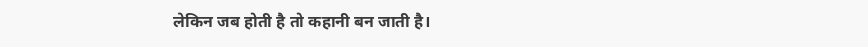लेकिन जब होती है तो कहानी बन जाती है।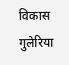विकास गुलेरिया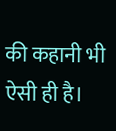की कहानी भी ऐसी ही है।